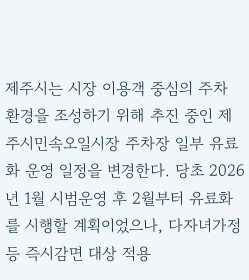제주시는 시장 이용객 중심의 주차 환경을 조성하기 위해 추진 중인 제주시민속오일시장 주차장 일부 유료화 운영 일정을 변경한다. 당초 2026년 1월 시범운영 후 2월부터 유료화를 시행할 계획이었으나, 다자녀가정 등 즉시감면 대상 적용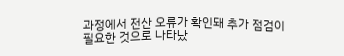과정에서 전산 오류가 확인돼 추가 점검이 필요한 것으로 나타났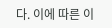다. 이에 따른 이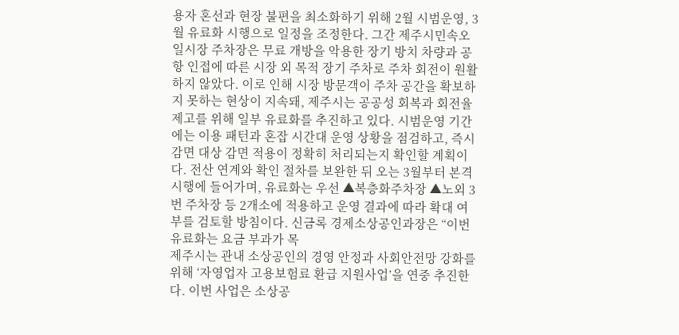용자 혼선과 현장 불편을 최소화하기 위해 2월 시범운영, 3월 유료화 시행으로 일정을 조정한다. 그간 제주시민속오일시장 주차장은 무료 개방을 악용한 장기 방치 차량과 공항 인접에 따른 시장 외 목적 장기 주차로 주차 회전이 원활하지 않았다. 이로 인해 시장 방문객이 주차 공간을 확보하지 못하는 현상이 지속돼, 제주시는 공공성 회복과 회전율 제고를 위해 일부 유료화를 추진하고 있다. 시범운영 기간에는 이용 패턴과 혼잡 시간대 운영 상황을 점검하고, 즉시감면 대상 감면 적용이 정확히 처리되는지 확인할 계획이다. 전산 연계와 확인 절차를 보완한 뒤 오는 3월부터 본격 시행에 들어가며, 유료화는 우선 ▲복층화주차장 ▲노외 3번 주차장 등 2개소에 적용하고 운영 결과에 따라 확대 여부를 검토할 방침이다. 신금록 경제소상공인과장은 “이번 유료화는 요금 부과가 목
제주시는 관내 소상공인의 경영 안정과 사회안전망 강화를 위해 ‘자영업자 고용보험료 환급 지원사업’을 연중 추진한다. 이번 사업은 소상공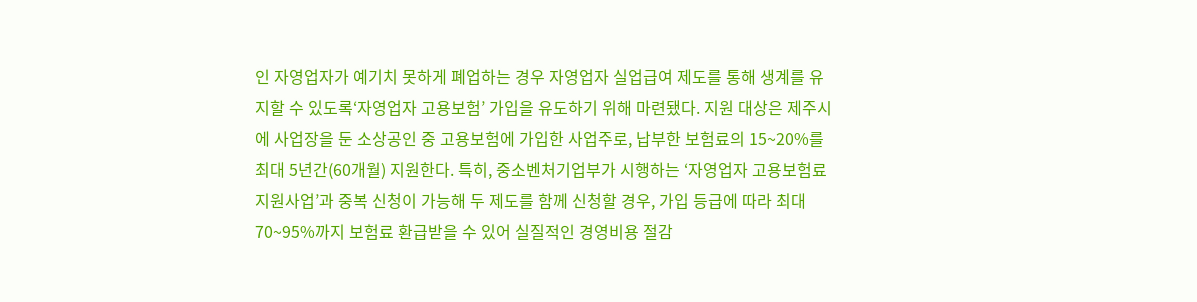인 자영업자가 예기치 못하게 폐업하는 경우 자영업자 실업급여 제도를 통해 생계를 유지할 수 있도록‘자영업자 고용보험’ 가입을 유도하기 위해 마련됐다. 지원 대상은 제주시에 사업장을 둔 소상공인 중 고용보험에 가입한 사업주로, 납부한 보험료의 15~20%를 최대 5년간(60개월) 지원한다. 특히, 중소벤처기업부가 시행하는 ‘자영업자 고용보험료 지원사업’과 중복 신청이 가능해 두 제도를 함께 신청할 경우, 가입 등급에 따라 최대 70~95%까지 보험료 환급받을 수 있어 실질적인 경영비용 절감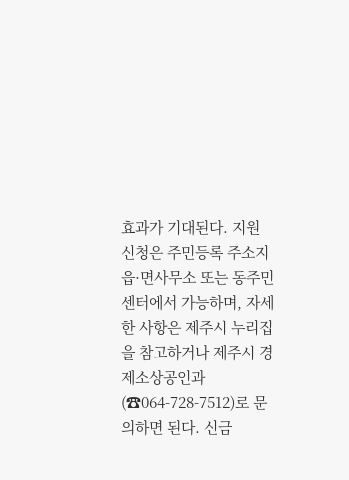효과가 기대된다. 지원 신청은 주민등록 주소지 읍·면사무소 또는 동주민센터에서 가능하며, 자세한 사항은 제주시 누리집을 참고하거나 제주시 경제소상공인과(☎064-728-7512)로 문의하면 된다. 신금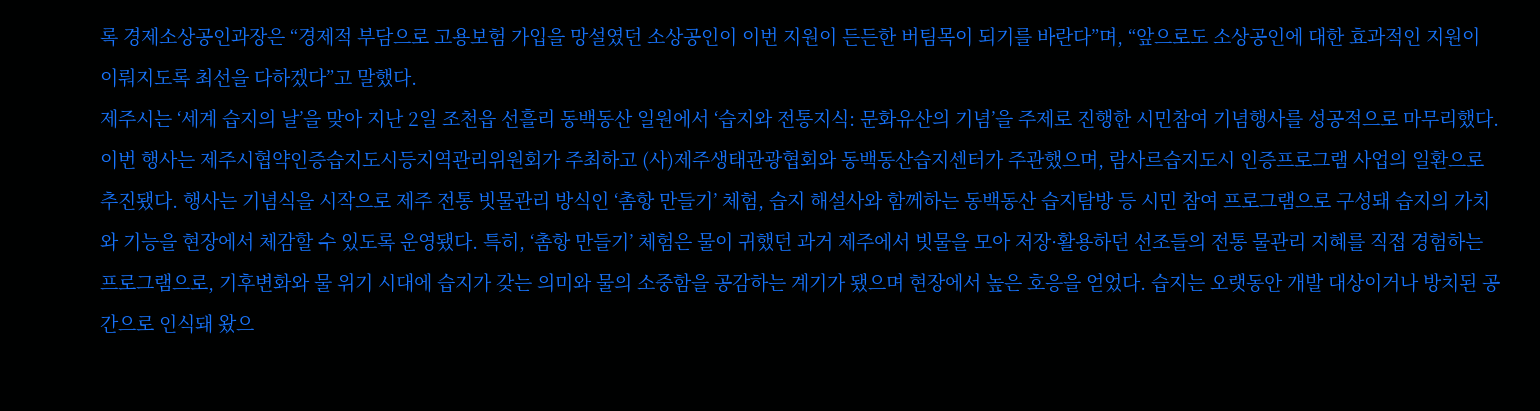록 경제소상공인과장은 “경제적 부담으로 고용보험 가입을 망설였던 소상공인이 이번 지원이 든든한 버팀목이 되기를 바란다”며, “앞으로도 소상공인에 대한 효과적인 지원이 이뤄지도록 최선을 다하겠다”고 말했다.
제주시는 ‘세계 습지의 날’을 맞아 지난 2일 조천읍 선흘리 동백동산 일원에서 ‘습지와 전통지식: 문화유산의 기념’을 주제로 진행한 시민참여 기념행사를 성공적으로 마무리했다. 이번 행사는 제주시협약인증습지도시등지역관리위원회가 주최하고 (사)제주생태관광협회와 동백동산습지센터가 주관했으며, 람사르습지도시 인증프로그램 사업의 일환으로 추진됐다. 행사는 기념식을 시작으로 제주 전통 빗물관리 방식인 ‘촘항 만들기’ 체험, 습지 해설사와 함께하는 동백동산 습지탐방 등 시민 참여 프로그램으로 구성돼 습지의 가치와 기능을 현장에서 체감할 수 있도록 운영됐다. 특히, ‘촘항 만들기’ 체험은 물이 귀했던 과거 제주에서 빗물을 모아 저장·활용하던 선조들의 전통 물관리 지혜를 직접 경험하는 프로그램으로, 기후변화와 물 위기 시대에 습지가 갖는 의미와 물의 소중함을 공감하는 계기가 됐으며 현장에서 높은 호응을 얻었다. 습지는 오랫동안 개발 대상이거나 방치된 공간으로 인식돼 왔으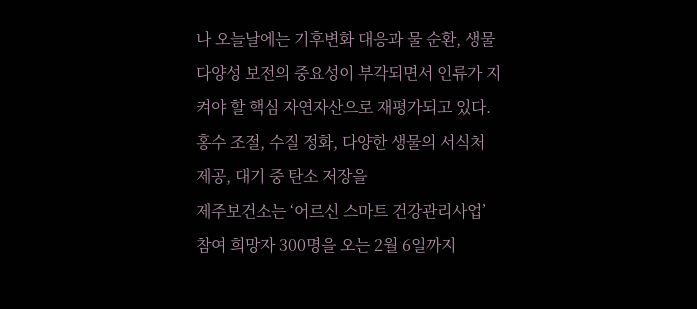나 오늘날에는 기후변화 대응과 물 순환, 생물다양성 보전의 중요성이 부각되면서 인류가 지켜야 할 핵심 자연자산으로 재평가되고 있다. 홍수 조절, 수질 정화, 다양한 생물의 서식처 제공, 대기 중 탄소 저장을
제주보건소는 ‘어르신 스마트 건강관리사업’ 참여 희망자 300명을 오는 2월 6일까지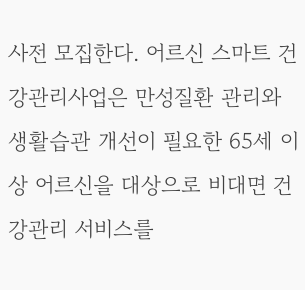사전 모집한다. 어르신 스마트 건강관리사업은 만성질환 관리와 생활습관 개선이 필요한 65세 이상 어르신을 대상으로 비대면 건강관리 서비스를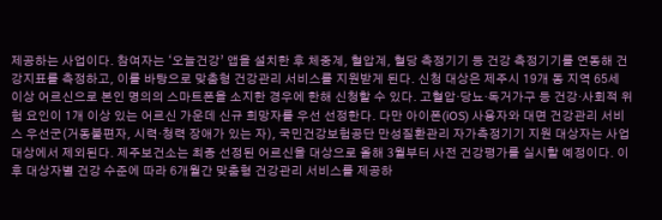제공하는 사업이다. 참여자는 ‘오늘건강’ 앱을 설치한 후 체중계, 혈압계, 혈당 측정기기 등 건강 측정기기를 연동해 건강지표를 측정하고, 이를 바탕으로 맞춤형 건강관리 서비스를 지원받게 된다. 신청 대상은 제주시 19개 동 지역 65세 이상 어르신으로 본인 명의의 스마트폰을 소지한 경우에 한해 신청할 수 있다. 고혈압·당뇨·독거가구 등 건강·사회적 위험 요인이 1개 이상 있는 어르신 가운데 신규 희망자를 우선 선정한다. 다만 아이폰(iOS) 사용자와 대면 건강관리 서비스 우선군(거동불편자, 시력·청력 장애가 있는 자), 국민건강보험공단 만성질환관리 자가측정기기 지원 대상자는 사업 대상에서 제외된다. 제주보건소는 최종 선정된 어르신을 대상으로 올해 3월부터 사전 건강평가를 실시할 예정이다. 이후 대상자별 건강 수준에 따라 6개월간 맞춤형 건강관리 서비스를 제공하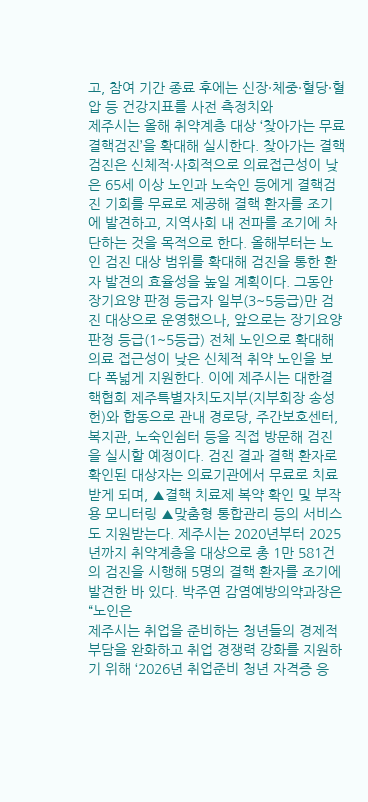고, 참여 기간 종료 후에는 신장·체중·혈당·혈압 등 건강지표를 사전 측정치와
제주시는 올해 취약계층 대상 ‘찾아가는 무료 결핵검진’을 확대해 실시한다. 찾아가는 결핵검진은 신체적·사회적으로 의료접근성이 낮은 65세 이상 노인과 노숙인 등에게 결핵검진 기회를 무료로 제공해 결핵 환자를 조기에 발견하고, 지역사회 내 전파를 조기에 차단하는 것을 목적으로 한다. 올해부터는 노인 검진 대상 범위를 확대해 검진을 통한 환자 발견의 효율성을 높일 계획이다. 그동안 장기요양 판정 등급자 일부(3~5등급)만 검진 대상으로 운영했으나, 앞으로는 장기요양 판정 등급(1~5등급) 전체 노인으로 확대해 의료 접근성이 낮은 신체적 취약 노인을 보다 폭넓게 지원한다. 이에 제주시는 대한결핵협회 제주특별자치도지부(지부회장 송성헌)와 합동으로 관내 경로당, 주간보호센터, 복지관, 노숙인쉼터 등을 직접 방문해 검진을 실시할 예정이다. 검진 결과 결핵 환자로 확인된 대상자는 의료기관에서 무료로 치료받게 되며, ▲결핵 치료제 복약 확인 및 부작용 모니터링 ▲맞춤형 통합관리 등의 서비스도 지원받는다. 제주시는 2020년부터 2025년까지 취약계층을 대상으로 총 1만 581건의 검진을 시행해 5명의 결핵 환자를 조기에 발견한 바 있다. 박주연 감염예방의약과장은 “노인은
제주시는 취업을 준비하는 청년들의 경제적 부담을 완화하고 취업 경쟁력 강화를 지원하기 위해 ‘2026년 취업준비 청년 자격증 응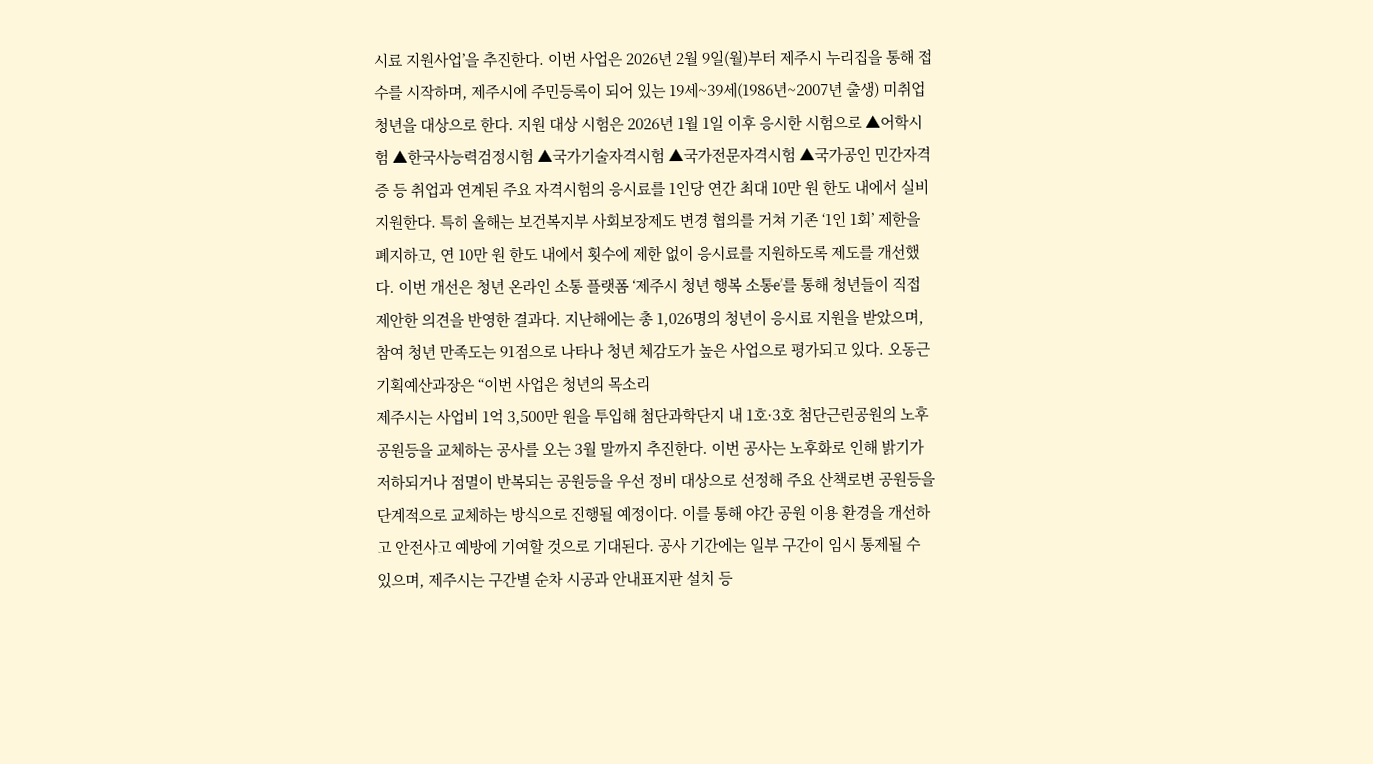시료 지원사업’을 추진한다. 이번 사업은 2026년 2월 9일(월)부터 제주시 누리집을 통해 접수를 시작하며, 제주시에 주민등록이 되어 있는 19세~39세(1986년~2007년 출생) 미취업 청년을 대상으로 한다. 지원 대상 시험은 2026년 1월 1일 이후 응시한 시험으로 ▲어학시험 ▲한국사능력검정시험 ▲국가기술자격시험 ▲국가전문자격시험 ▲국가공인 민간자격증 등 취업과 연계된 주요 자격시험의 응시료를 1인당 연간 최대 10만 원 한도 내에서 실비 지원한다. 특히 올해는 보건복지부 사회보장제도 변경 협의를 거쳐 기존 ‘1인 1회’ 제한을 폐지하고, 연 10만 원 한도 내에서 횟수에 제한 없이 응시료를 지원하도록 제도를 개선했다. 이번 개선은 청년 온라인 소통 플랫폼 ‘제주시 청년 행복 소통e’를 통해 청년들이 직접 제안한 의견을 반영한 결과다. 지난해에는 총 1,026명의 청년이 응시료 지원을 받았으며, 참여 청년 만족도는 91점으로 나타나 청년 체감도가 높은 사업으로 평가되고 있다. 오동근 기획예산과장은 “이번 사업은 청년의 목소리
제주시는 사업비 1억 3,500만 원을 투입해 첨단과학단지 내 1호·3호 첨단근린공원의 노후 공원등을 교체하는 공사를 오는 3월 말까지 추진한다. 이번 공사는 노후화로 인해 밝기가 저하되거나 점멸이 반복되는 공원등을 우선 정비 대상으로 선정해 주요 산책로변 공원등을 단계적으로 교체하는 방식으로 진행될 예정이다. 이를 통해 야간 공원 이용 환경을 개선하고 안전사고 예방에 기여할 것으로 기대된다. 공사 기간에는 일부 구간이 임시 통제될 수 있으며, 제주시는 구간별 순차 시공과 안내표지판 설치 등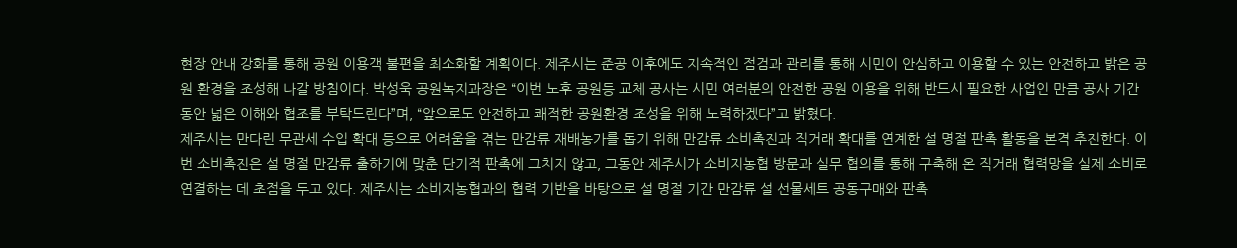현장 안내 강화를 통해 공원 이용객 불편을 최소화할 계획이다. 제주시는 준공 이후에도 지속적인 점검과 관리를 통해 시민이 안심하고 이용할 수 있는 안전하고 밝은 공원 환경을 조성해 나갈 방침이다. 박성욱 공원녹지과장은 “이번 노후 공원등 교체 공사는 시민 여러분의 안전한 공원 이용을 위해 반드시 필요한 사업인 만큼 공사 기간 동안 넓은 이해와 협조를 부탁드린다”며, “앞으로도 안전하고 쾌적한 공원환경 조성을 위해 노력하겠다”고 밝혔다.
제주시는 만다린 무관세 수입 확대 등으로 어려움을 겪는 만감류 재배농가를 돕기 위해 만감류 소비촉진과 직거래 확대를 연계한 설 명절 판촉 활동을 본격 추진한다. 이번 소비촉진은 설 명절 만감류 출하기에 맞춘 단기적 판촉에 그치지 않고, 그동안 제주시가 소비지농협 방문과 실무 협의를 통해 구축해 온 직거래 협력망을 실제 소비로 연결하는 데 초점을 두고 있다. 제주시는 소비지농협과의 협력 기반을 바탕으로 설 명절 기간 만감류 설 선물세트 공동구매와 판촉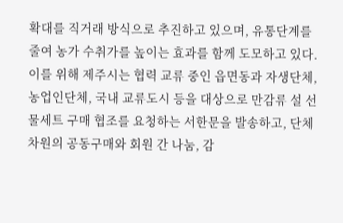확대를 직거래 방식으로 추진하고 있으며, 유통단계를 줄여 농가 수취가를 높이는 효과를 함께 도모하고 있다. 이를 위해 제주시는 협력 교류 중인 읍면동과 자생단체, 농업인단체, 국내 교류도시 등을 대상으로 만감류 설 선물세트 구매 협조를 요청하는 서한문을 발송하고, 단체 차원의 공동구매와 회원 간 나눔, 감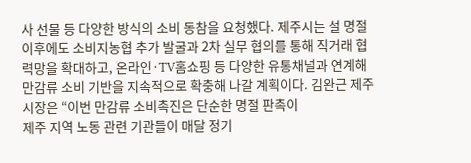사 선물 등 다양한 방식의 소비 동참을 요청했다. 제주시는 설 명절 이후에도 소비지농협 추가 발굴과 2차 실무 협의를 통해 직거래 협력망을 확대하고, 온라인·TV홈쇼핑 등 다양한 유통채널과 연계해 만감류 소비 기반을 지속적으로 확충해 나갈 계획이다. 김완근 제주시장은 “이번 만감류 소비촉진은 단순한 명절 판촉이
제주 지역 노동 관련 기관들이 매달 정기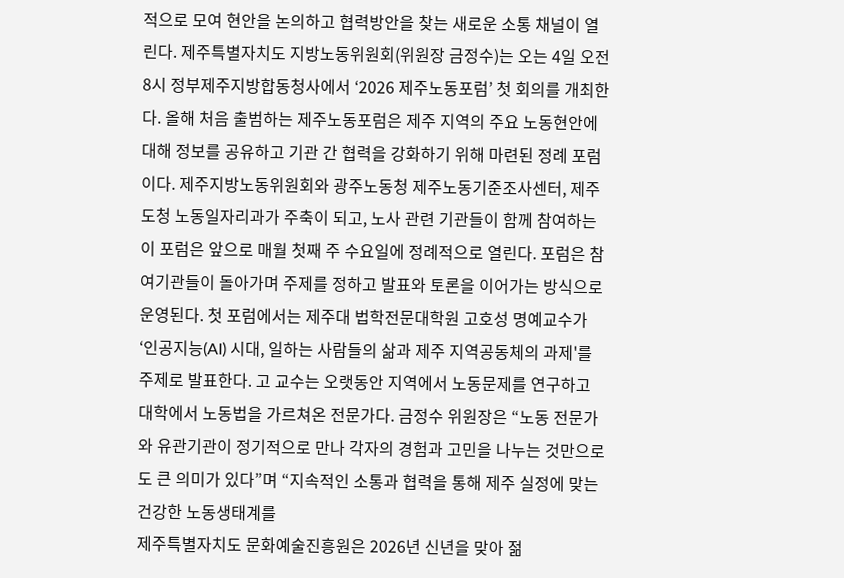적으로 모여 현안을 논의하고 협력방안을 찾는 새로운 소통 채널이 열린다. 제주특별자치도 지방노동위원회(위원장 금정수)는 오는 4일 오전 8시 정부제주지방합동청사에서 ‘2026 제주노동포럼’ 첫 회의를 개최한다. 올해 처음 출범하는 제주노동포럼은 제주 지역의 주요 노동현안에 대해 정보를 공유하고 기관 간 협력을 강화하기 위해 마련된 정례 포럼이다. 제주지방노동위원회와 광주노동청 제주노동기준조사센터, 제주도청 노동일자리과가 주축이 되고, 노사 관련 기관들이 함께 참여하는 이 포럼은 앞으로 매월 첫째 주 수요일에 정례적으로 열린다. 포럼은 참여기관들이 돌아가며 주제를 정하고 발표와 토론을 이어가는 방식으로 운영된다. 첫 포럼에서는 제주대 법학전문대학원 고호성 명예교수가 ‘인공지능(AI) 시대, 일하는 사람들의 삶과 제주 지역공동체의 과제'를 주제로 발표한다. 고 교수는 오랫동안 지역에서 노동문제를 연구하고 대학에서 노동법을 가르쳐온 전문가다. 금정수 위원장은 “노동 전문가와 유관기관이 정기적으로 만나 각자의 경험과 고민을 나누는 것만으로도 큰 의미가 있다”며 “지속적인 소통과 협력을 통해 제주 실정에 맞는 건강한 노동생태계를
제주특별자치도 문화예술진흥원은 2026년 신년을 맞아 젊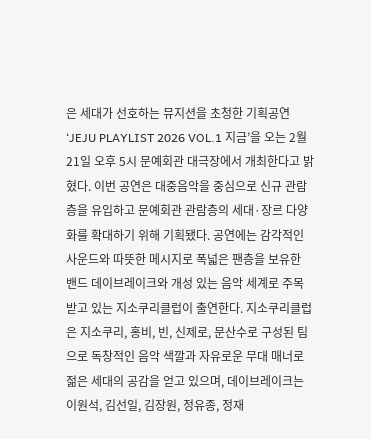은 세대가 선호하는 뮤지션을 초청한 기획공연 ‘JEJU PLAYLIST 2026 VOL.1 지금’을 오는 2월 21일 오후 5시 문예회관 대극장에서 개최한다고 밝혔다. 이번 공연은 대중음악을 중심으로 신규 관람층을 유입하고 문예회관 관람층의 세대·장르 다양화를 확대하기 위해 기획됐다. 공연에는 감각적인 사운드와 따뜻한 메시지로 폭넓은 팬층을 보유한 밴드 데이브레이크와 개성 있는 음악 세계로 주목받고 있는 지소쿠리클럽이 출연한다. 지소쿠리클럽은 지소쿠리, 홍비, 빈, 신제로, 문산수로 구성된 팀으로 독창적인 음악 색깔과 자유로운 무대 매너로 젊은 세대의 공감을 얻고 있으며, 데이브레이크는 이원석, 김선일, 김장원, 정유종, 정재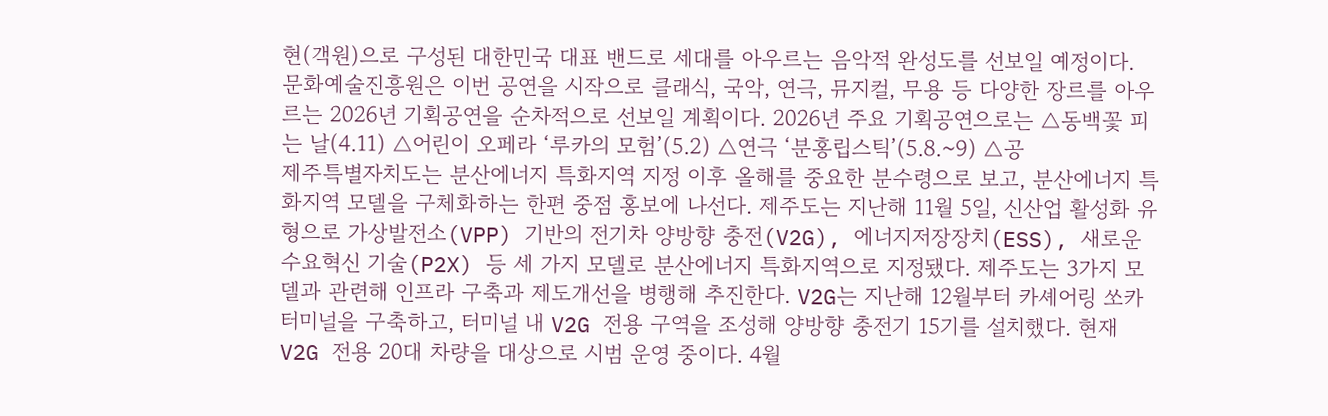현(객원)으로 구성된 대한민국 대표 밴드로 세대를 아우르는 음악적 완성도를 선보일 예정이다. 문화예술진흥원은 이번 공연을 시작으로 클래식, 국악, 연극, 뮤지컬, 무용 등 다양한 장르를 아우르는 2026년 기획공연을 순차적으로 선보일 계획이다. 2026년 주요 기획공연으로는 △동백꽃 피는 날(4.11) △어린이 오페라 ‘루카의 모험’(5.2) △연극 ‘분홍립스틱’(5.8.~9) △공
제주특별자치도는 분산에너지 특화지역 지정 이후 올해를 중요한 분수령으로 보고, 분산에너지 특화지역 모델을 구체화하는 한편 중점 홍보에 나선다. 제주도는 지난해 11월 5일, 신산업 활성화 유형으로 가상발전소(VPP) 기반의 전기차 양방향 충전(V2G), 에너지저장장치(ESS), 새로운 수요혁신 기술(P2X) 등 세 가지 모델로 분산에너지 특화지역으로 지정됐다. 제주도는 3가지 모델과 관련해 인프라 구축과 제도개선을 병행해 추진한다. V2G는 지난해 12월부터 카셰어링 쏘카터미널을 구축하고, 터미널 내 V2G 전용 구역을 조성해 양방향 충전기 15기를 설치했다. 현재 V2G 전용 20대 차량을 대상으로 시범 운영 중이다. 4월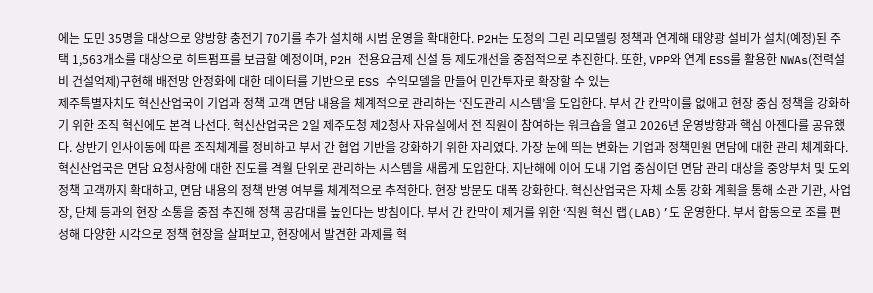에는 도민 35명을 대상으로 양방향 충전기 70기를 추가 설치해 시범 운영을 확대한다. P2H는 도정의 그린 리모델링 정책과 연계해 태양광 설비가 설치(예정)된 주택 1,563개소를 대상으로 히트펌프를 보급할 예정이며, P2H 전용요금제 신설 등 제도개선을 중점적으로 추진한다. 또한, VPP와 연계 ESS를 활용한 NWAs(전력설비 건설억제)구현해 배전망 안정화에 대한 데이터를 기반으로 ESS 수익모델을 만들어 민간투자로 확장할 수 있는
제주특별자치도 혁신산업국이 기업과 정책 고객 면담 내용을 체계적으로 관리하는 ‘진도관리 시스템’을 도입한다. 부서 간 칸막이를 없애고 현장 중심 정책을 강화하기 위한 조직 혁신에도 본격 나선다. 혁신산업국은 2일 제주도청 제2청사 자유실에서 전 직원이 참여하는 워크숍을 열고 2026년 운영방향과 핵심 아젠다를 공유했다. 상반기 인사이동에 따른 조직체계를 정비하고 부서 간 협업 기반을 강화하기 위한 자리였다. 가장 눈에 띄는 변화는 기업과 정책민원 면담에 대한 관리 체계화다. 혁신산업국은 면담 요청사항에 대한 진도를 격월 단위로 관리하는 시스템을 새롭게 도입한다. 지난해에 이어 도내 기업 중심이던 면담 관리 대상을 중앙부처 및 도외 정책 고객까지 확대하고, 면담 내용의 정책 반영 여부를 체계적으로 추적한다. 현장 방문도 대폭 강화한다. 혁신산업국은 자체 소통 강화 계획을 통해 소관 기관, 사업장, 단체 등과의 현장 소통을 중점 추진해 정책 공감대를 높인다는 방침이다. 부서 간 칸막이 제거를 위한 ‘직원 혁신 랩(LAB)’도 운영한다. 부서 합동으로 조를 편성해 다양한 시각으로 정책 현장을 살펴보고, 현장에서 발견한 과제를 혁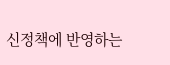신정책에 반영하는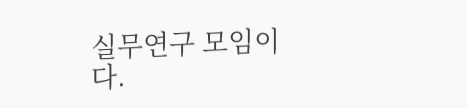실무연구 모임이다.